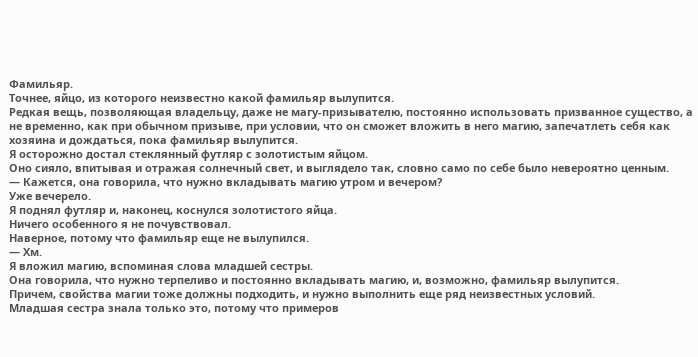Фамильяр.
Точнее, яйцо, из которого неизвестно какой фамильяр вылупится.
Редкая вещь, позволяющая владельцу, даже не магу-призывателю, постоянно использовать призванное существо, а не временно, как при обычном призыве, при условии, что он сможет вложить в него магию, запечатлеть себя как хозяина и дождаться, пока фамильяр вылупится.
Я осторожно достал стеклянный футляр с золотистым яйцом.
Оно сияло, впитывая и отражая солнечный свет, и выглядело так, словно само по себе было невероятно ценным.
— Кажется, она говорила, что нужно вкладывать магию утром и вечером?
Уже вечерело.
Я поднял футляр и, наконец, коснулся золотистого яйца.
Ничего особенного я не почувствовал.
Наверное, потому что фамильяр еще не вылупился.
— Хм.
Я вложил магию, вспоминая слова младшей сестры.
Она говорила, что нужно терпеливо и постоянно вкладывать магию, и, возможно, фамильяр вылупится.
Причем, свойства магии тоже должны подходить, и нужно выполнить еще ряд неизвестных условий.
Младшая сестра знала только это, потому что примеров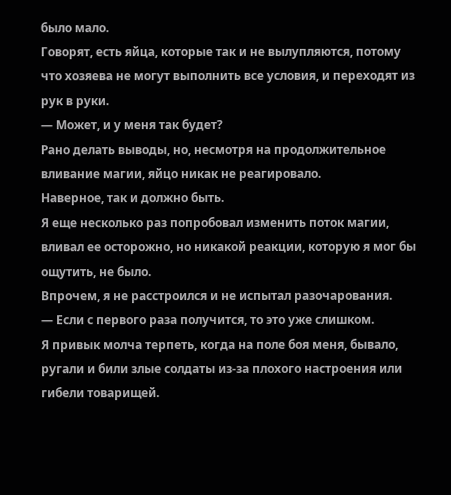было мало.
Говорят, есть яйца, которые так и не вылупляются, потому что хозяева не могут выполнить все условия, и переходят из рук в руки.
— Может, и у меня так будет?
Рано делать выводы, но, несмотря на продолжительное вливание магии, яйцо никак не реагировало.
Наверное, так и должно быть.
Я еще несколько раз попробовал изменить поток магии, вливал ее осторожно, но никакой реакции, которую я мог бы ощутить, не было.
Впрочем, я не расстроился и не испытал разочарования.
— Если с первого раза получится, то это уже слишком.
Я привык молча терпеть, когда на поле боя меня, бывало, ругали и били злые солдаты из-за плохого настроения или гибели товарищей.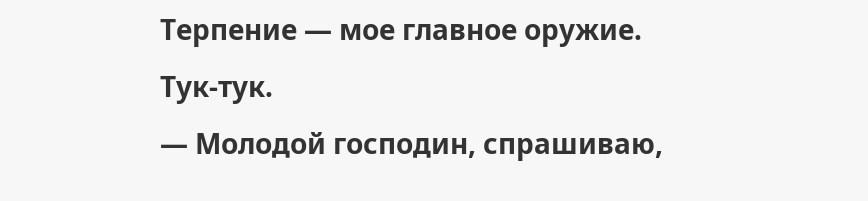Терпение — мое главное оружие.
Тук-тук.
— Молодой господин, спрашиваю,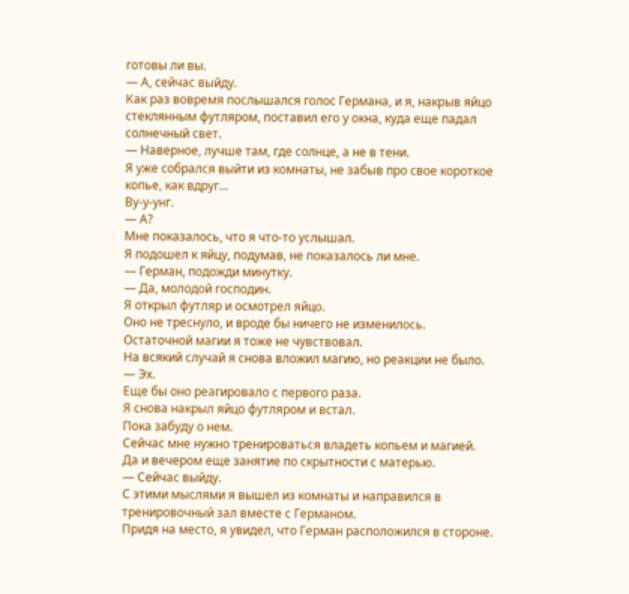готовы ли вы.
— А, сейчас выйду.
Как раз вовремя послышался голос Германа, и я, накрыв яйцо стеклянным футляром, поставил его у окна, куда еще падал солнечный свет.
— Наверное, лучше там, где солнце, а не в тени.
Я уже собрался выйти из комнаты, не забыв про свое короткое копье, как вдруг…
Ву-у-унг.
— А?
Мне показалось, что я что-то услышал.
Я подошел к яйцу, подумав, не показалось ли мне.
— Герман, подожди минутку.
— Да, молодой господин.
Я открыл футляр и осмотрел яйцо.
Оно не треснуло, и вроде бы ничего не изменилось.
Остаточной магии я тоже не чувствовал.
На всякий случай я снова вложил магию, но реакции не было.
— Эх.
Еще бы оно реагировало с первого раза.
Я снова накрыл яйцо футляром и встал.
Пока забуду о нем.
Сейчас мне нужно тренироваться владеть копьем и магией.
Да и вечером еще занятие по скрытности с матерью.
— Сейчас выйду.
С этими мыслями я вышел из комнаты и направился в тренировочный зал вместе с Германом.
Придя на место, я увидел, что Герман расположился в стороне.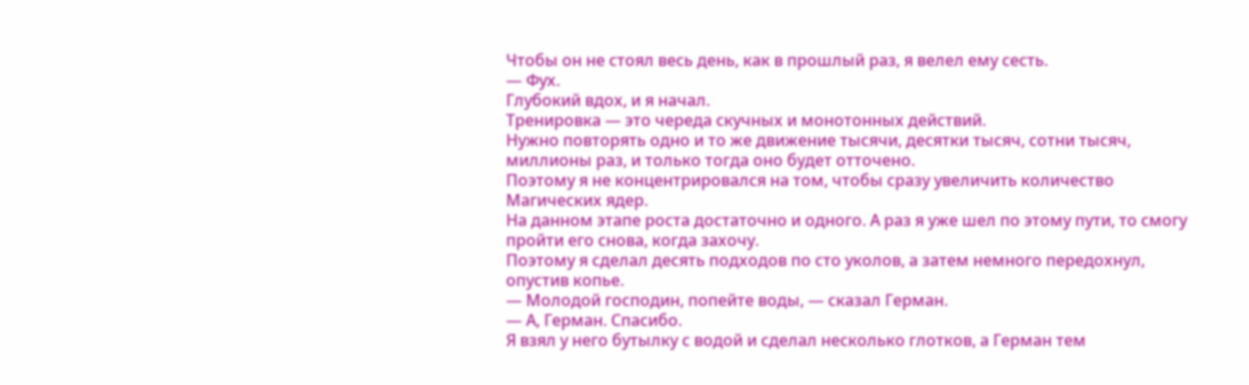Чтобы он не стоял весь день, как в прошлый раз, я велел ему сесть.
— Фух.
Глубокий вдох, и я начал.
Тренировка — это череда скучных и монотонных действий.
Нужно повторять одно и то же движение тысячи, десятки тысяч, сотни тысяч, миллионы раз, и только тогда оно будет отточено.
Поэтому я не концентрировался на том, чтобы сразу увеличить количество Магических ядер.
На данном этапе роста достаточно и одного. А раз я уже шел по этому пути, то смогу пройти его снова, когда захочу.
Поэтому я сделал десять подходов по сто уколов, а затем немного передохнул, опустив копье.
— Молодой господин, попейте воды, — сказал Герман.
— А, Герман. Спасибо.
Я взял у него бутылку с водой и сделал несколько глотков, а Герман тем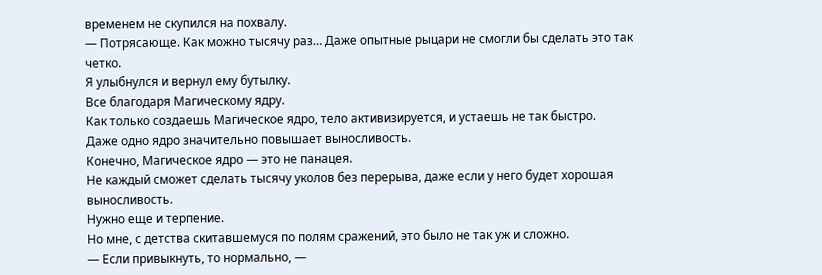временем не скупился на похвалу.
— Потрясающе. Как можно тысячу раз… Даже опытные рыцари не смогли бы сделать это так четко.
Я улыбнулся и вернул ему бутылку.
Все благодаря Магическому ядру.
Как только создаешь Магическое ядро, тело активизируется, и устаешь не так быстро.
Даже одно ядро значительно повышает выносливость.
Конечно, Магическое ядро — это не панацея.
Не каждый сможет сделать тысячу уколов без перерыва, даже если у него будет хорошая выносливость.
Нужно еще и терпение.
Но мне, с детства скитавшемуся по полям сражений, это было не так уж и сложно.
— Если привыкнуть, то нормально, —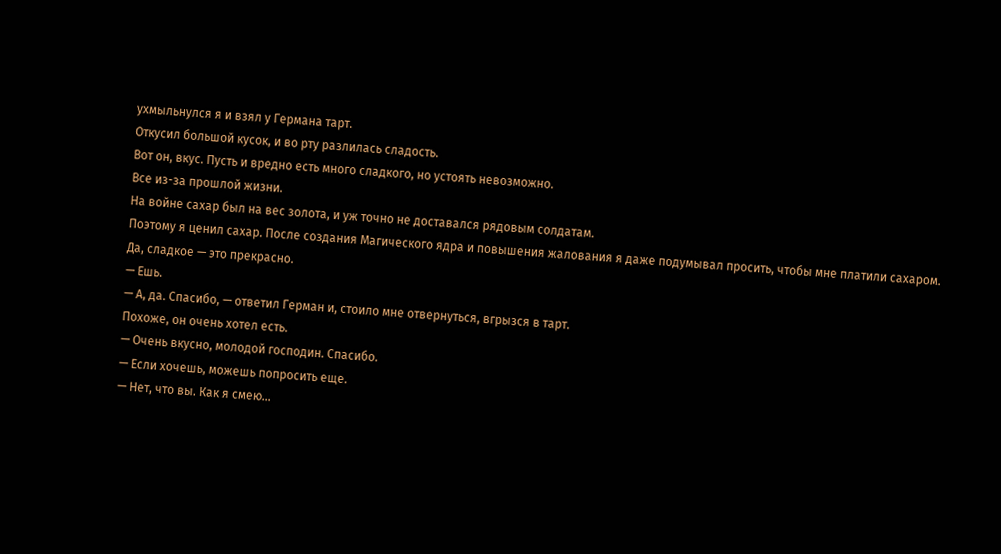ухмыльнулся я и взял у Германа тарт.
Откусил большой кусок, и во рту разлилась сладость.
Вот он, вкус. Пусть и вредно есть много сладкого, но устоять невозможно.
Все из-за прошлой жизни.
На войне сахар был на вес золота, и уж точно не доставался рядовым солдатам.
Поэтому я ценил сахар. После создания Магического ядра и повышения жалования я даже подумывал просить, чтобы мне платили сахаром.
Да, сладкое — это прекрасно.
— Ешь.
— А, да. Спасибо, — ответил Герман и, стоило мне отвернуться, вгрызся в тарт.
Похоже, он очень хотел есть.
— Очень вкусно, молодой господин. Спасибо.
— Если хочешь, можешь попросить еще.
— Нет, что вы. Как я смею…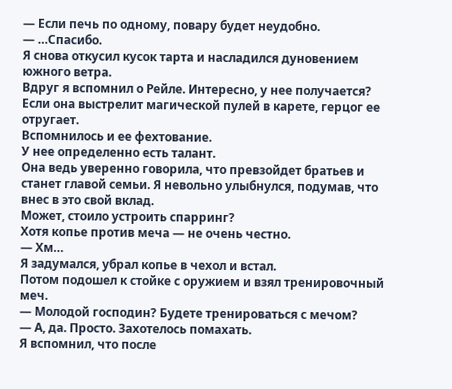— Если печь по одному, повару будет неудобно.
— …Спасибо.
Я снова откусил кусок тарта и насладился дуновением южного ветра.
Вдруг я вспомнил о Рейле. Интересно, у нее получается? Если она выстрелит магической пулей в карете, герцог ее отругает.
Вспомнилось и ее фехтование.
У нее определенно есть талант.
Она ведь уверенно говорила, что превзойдет братьев и станет главой семьи. Я невольно улыбнулся, подумав, что внес в это свой вклад.
Может, стоило устроить спарринг?
Хотя копье против меча — не очень честно.
— Хм…
Я задумался, убрал копье в чехол и встал.
Потом подошел к стойке с оружием и взял тренировочный меч.
— Молодой господин? Будете тренироваться с мечом?
— А, да. Просто. Захотелось помахать.
Я вспомнил, что после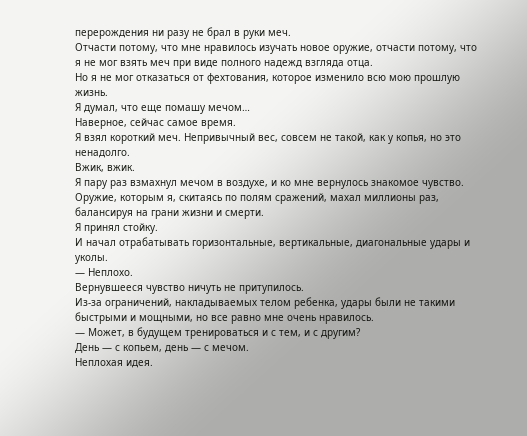перерождения ни разу не брал в руки меч.
Отчасти потому, что мне нравилось изучать новое оружие, отчасти потому, что я не мог взять меч при виде полного надежд взгляда отца.
Но я не мог отказаться от фехтования, которое изменило всю мою прошлую жизнь.
Я думал, что еще помашу мечом…
Наверное, сейчас самое время.
Я взял короткий меч. Непривычный вес, совсем не такой, как у копья, но это ненадолго.
Вжик, вжик.
Я пару раз взмахнул мечом в воздухе, и ко мне вернулось знакомое чувство.
Оружие, которым я, скитаясь по полям сражений, махал миллионы раз, балансируя на грани жизни и смерти.
Я принял стойку.
И начал отрабатывать горизонтальные, вертикальные, диагональные удары и уколы.
— Неплохо.
Вернувшееся чувство ничуть не притупилось.
Из-за ограничений, накладываемых телом ребенка, удары были не такими быстрыми и мощными, но все равно мне очень нравилось.
— Может, в будущем тренироваться и с тем, и с другим?
День — с копьем, день — с мечом.
Неплохая идея.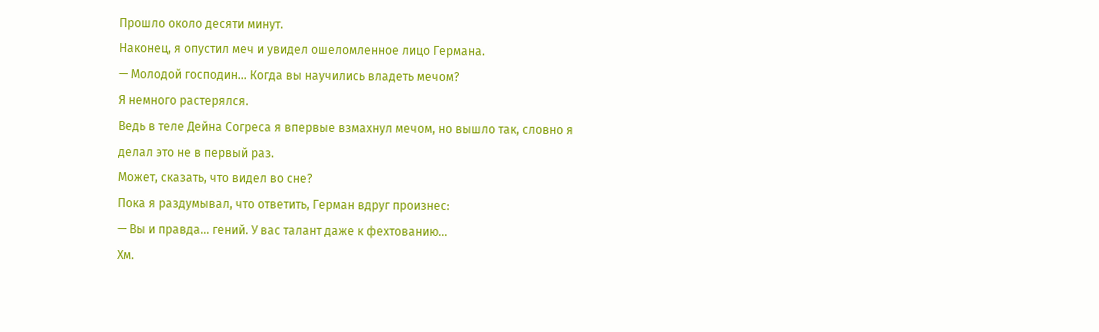Прошло около десяти минут.
Наконец, я опустил меч и увидел ошеломленное лицо Германа.
— Молодой господин… Когда вы научились владеть мечом?
Я немного растерялся.
Ведь в теле Дейна Согреса я впервые взмахнул мечом, но вышло так, словно я делал это не в первый раз.
Может, сказать, что видел во сне?
Пока я раздумывал, что ответить, Герман вдруг произнес:
— Вы и правда… гений. У вас талант даже к фехтованию…
Хм.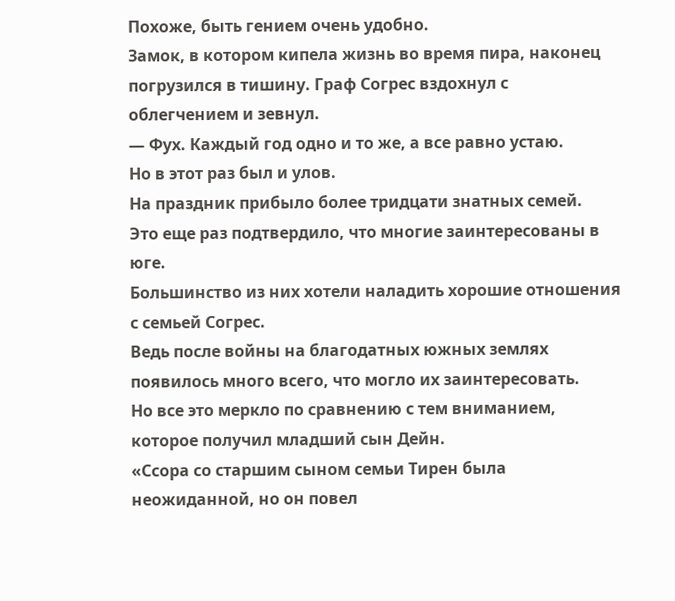Похоже, быть гением очень удобно.
Замок, в котором кипела жизнь во время пира, наконец погрузился в тишину. Граф Согрес вздохнул с облегчением и зевнул.
— Фух. Каждый год одно и то же, а все равно устаю.
Но в этот раз был и улов.
На праздник прибыло более тридцати знатных семей.
Это еще раз подтвердило, что многие заинтересованы в юге.
Большинство из них хотели наладить хорошие отношения с семьей Согрес.
Ведь после войны на благодатных южных землях появилось много всего, что могло их заинтересовать.
Но все это меркло по сравнению с тем вниманием, которое получил младший сын Дейн.
«Ссора со старшим сыном семьи Тирен была неожиданной, но он повел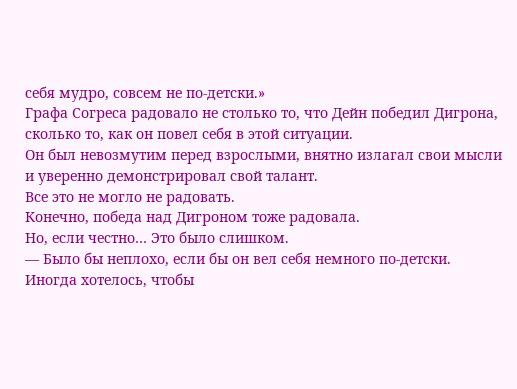себя мудро, совсем не по-детски.»
Графа Согреса радовало не столько то, что Дейн победил Дигрона, сколько то, как он повел себя в этой ситуации.
Он был невозмутим перед взрослыми, внятно излагал свои мысли и уверенно демонстрировал свой талант.
Все это не могло не радовать.
Конечно, победа над Дигроном тоже радовала.
Но, если честно… Это было слишком.
— Было бы неплохо, если бы он вел себя немного по-детски.
Иногда хотелось, чтобы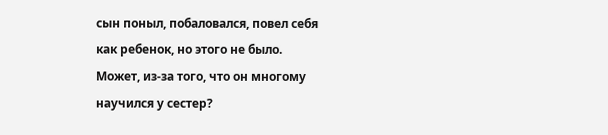сын поныл, побаловался, повел себя как ребенок, но этого не было.
Может, из-за того, что он многому научился у сестер?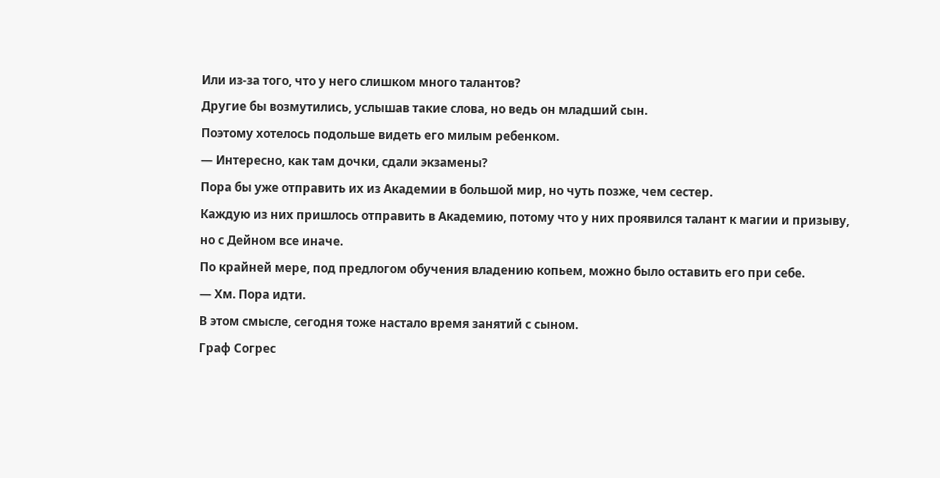Или из-за того, что у него слишком много талантов?
Другие бы возмутились, услышав такие слова, но ведь он младший сын.
Поэтому хотелось подольше видеть его милым ребенком.
— Интересно, как там дочки, сдали экзамены?
Пора бы уже отправить их из Академии в большой мир, но чуть позже, чем сестер.
Каждую из них пришлось отправить в Академию, потому что у них проявился талант к магии и призыву, но с Дейном все иначе.
По крайней мере, под предлогом обучения владению копьем, можно было оставить его при себе.
— Хм. Пора идти.
В этом смысле, сегодня тоже настало время занятий с сыном.
Граф Согрес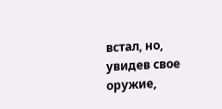встал, но, увидев свое оружие,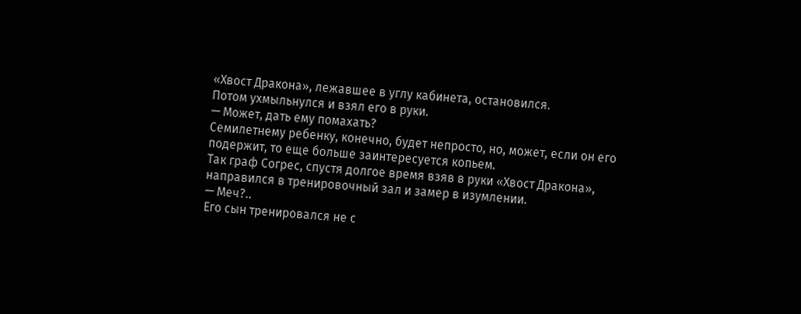«Хвост Дракона», лежавшее в углу кабинета, остановился.
Потом ухмыльнулся и взял его в руки.
— Может, дать ему помахать?
Семилетнему ребенку, конечно, будет непросто, но, может, если он его подержит, то еще больше заинтересуется копьем.
Так граф Согрес, спустя долгое время взяв в руки «Хвост Дракона», направился в тренировочный зал и замер в изумлении.
— Меч?..
Его сын тренировался не с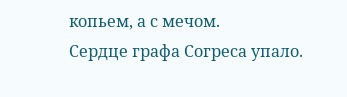копьем, а с мечом.
Сердце графа Согреса упало.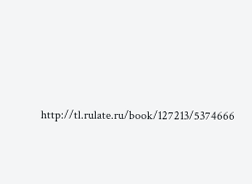http://tl.rulate.ru/book/127213/5374666